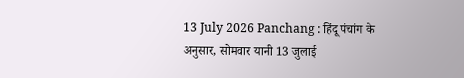13 July 2026 Panchang : हिंदू पंचांग के अनुसार, सोमवार यानी 13 जुलाई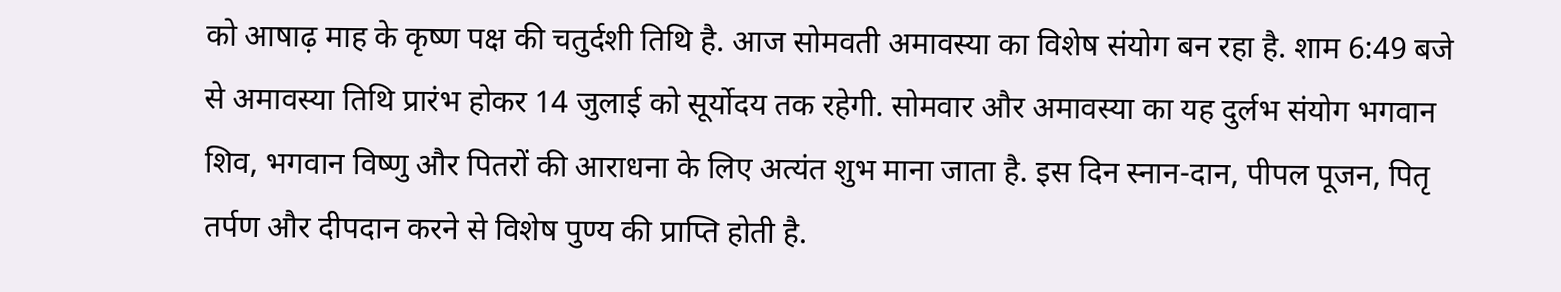को आषाढ़ माह के कृष्ण पक्ष की चतुर्दशी तिथि है. आज सोमवती अमावस्या का विशेष संयोग बन रहा है. शाम 6:49 बजे से अमावस्या तिथि प्रारंभ होकर 14 जुलाई को सूर्योदय तक रहेगी. सोमवार और अमावस्या का यह दुर्लभ संयोग भगवान शिव, भगवान विष्णु और पितरों की आराधना के लिए अत्यंत शुभ माना जाता है. इस दिन स्नान-दान, पीपल पूजन, पितृ तर्पण और दीपदान करने से विशेष पुण्य की प्राप्ति होती है.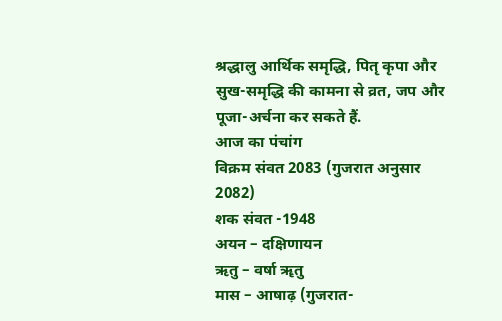श्रद्धालु आर्थिक समृद्धि, पितृ कृपा और सुख-समृद्धि की कामना से व्रत, जप और पूजा-अर्चना कर सकते हैं.
आज का पंचांग
विक्रम संवत 2083 (गुजरात अनुसार 2082)
शक संवत -1948
अयन – दक्षिणायन
ऋतु – वर्षा ॠतु
मास – आषाढ़ (गुजरात-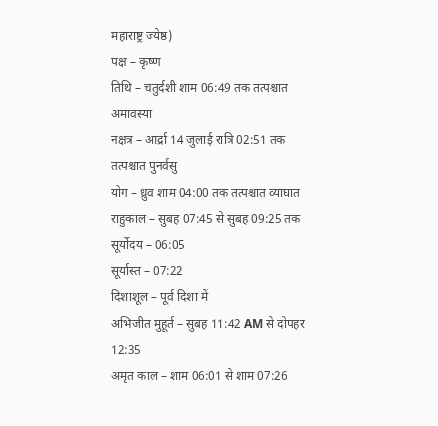महाराष्ट्र ज्येष्ठ)
पक्ष – कृष्ण
तिथि – चतुर्दशी शाम 06:49 तक तत्पश्चात अमावस्या
नक्षत्र – आर्द्रा 14 जुलाई रात्रि 02:51 तक तत्पश्चात पुनर्वसु
योग – ध्रुव शाम 04:00 तक तत्पश्चात व्याघात
राहुकाल – सुबह 07:45 से सुबह 09:25 तक
सूर्योदय – 06:05
सूर्यास्त – 07:22
दिशाशूल – पूर्व दिशा में
अभिजीत मुहूर्त – सुबह 11:42 AM से दोपहर 12:35
अमृत काल – शाम 06:01 से शाम 07:26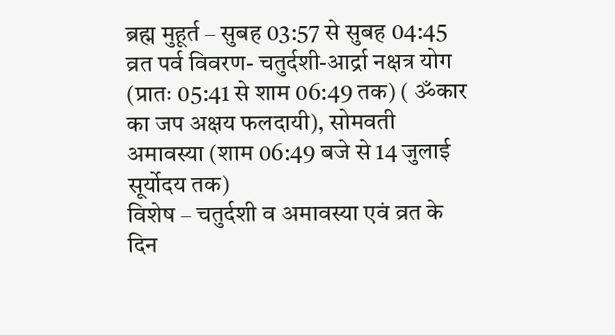ब्रह्म मुहूर्त – सुबह 03:57 से सुबह 04:45
व्रत पर्व विवरण- चतुर्दशी-आर्द्रा नक्षत्र योग (प्रातः 05:41 से शाम 06:49 तक) ( ॐकार का जप अक्षय फलदायी), सोमवती अमावस्या (शाम 06:49 बजे से 14 जुलाई सूर्योदय तक)
विशेष – चतुर्दशी व अमावस्या एवं व्रत के दिन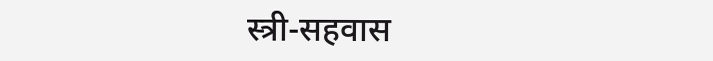स्त्री-सहवास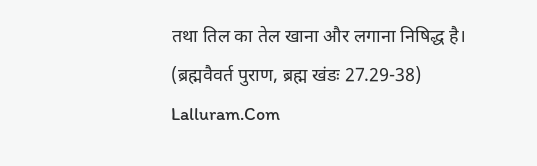तथा तिल का तेल खाना और लगाना निषिद्ध है। (ब्रह्मवैवर्त पुराण, ब्रह्म खंडः 27.29-38)
Lalluram.Com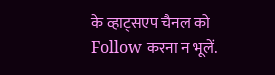के व्हाट्सएप चैनल को Follow करना न भूलें.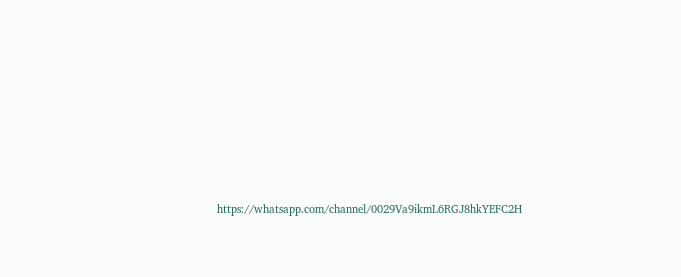https://whatsapp.com/channel/0029Va9ikmL6RGJ8hkYEFC2H